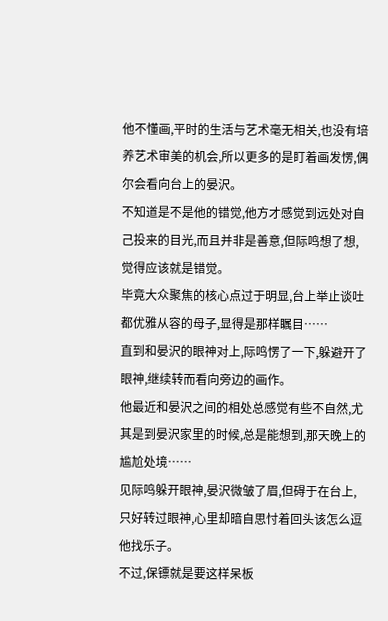他不懂画,平时的生活与艺术毫无相关,也没有培养艺术审美的机会,所以更多的是盯着画发愣,偶尔会看向台上的晏沢。
不知道是不是他的错觉,他方才感觉到远处对自己投来的目光,而且并非是善意,但际鸣想了想,觉得应该就是错觉。
毕竟大众聚焦的核心点过于明显,台上举止谈吐都优雅从容的母子,显得是那样瞩目……
直到和晏沢的眼神对上,际鸣愣了一下,躲避开了眼神,继续转而看向旁边的画作。
他最近和晏沢之间的相处总感觉有些不自然,尤其是到晏沢家里的时候,总是能想到,那天晚上的尴尬处境……
见际鸣躲开眼神,晏沢微皱了眉,但碍于在台上,只好转过眼神,心里却暗自思忖着回头该怎么逗他找乐子。
不过,保镖就是要这样呆板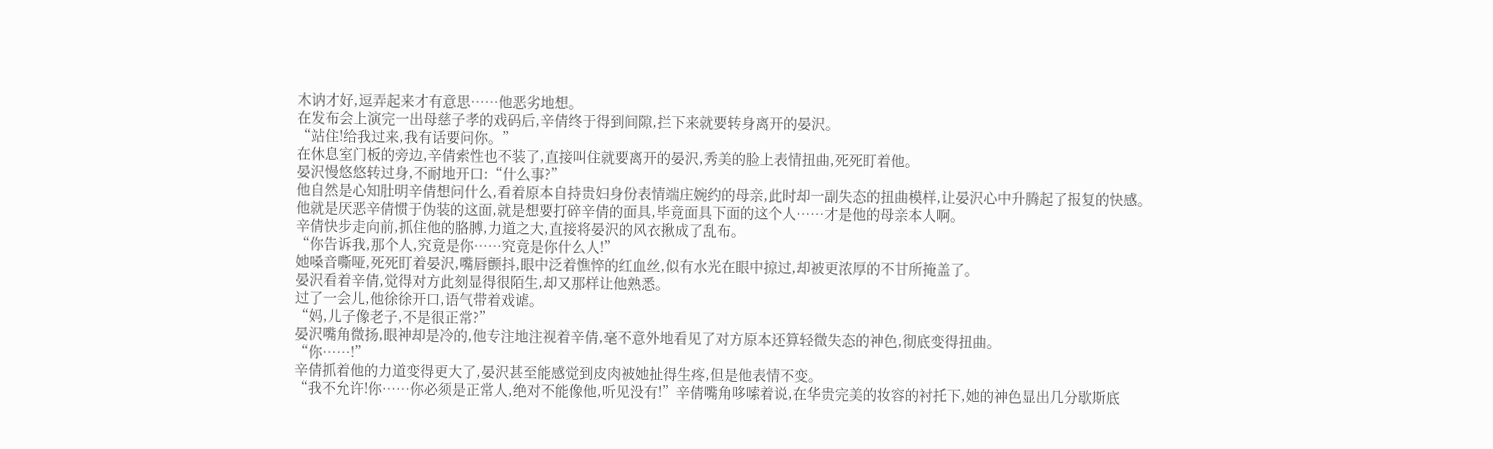木讷才好,逗弄起来才有意思……他恶劣地想。
在发布会上演完一出母慈子孝的戏码后,辛倩终于得到间隙,拦下来就要转身离开的晏沢。
“站住!给我过来,我有话要问你。”
在休息室门板的旁边,辛倩索性也不装了,直接叫住就要离开的晏沢,秀美的脸上表情扭曲,死死盯着他。
晏沢慢悠悠转过身,不耐地开口:“什么事?”
他自然是心知肚明辛倩想问什么,看着原本自持贵妇身份表情端庄婉约的母亲,此时却一副失态的扭曲模样,让晏沢心中升腾起了报复的快感。
他就是厌恶辛倩惯于伪装的这面,就是想要打碎辛倩的面具,毕竟面具下面的这个人……才是他的母亲本人啊。
辛倩快步走向前,抓住他的胳膊,力道之大,直接将晏沢的风衣揪成了乱布。
“你告诉我,那个人,究竟是你……究竟是你什么人!”
她嗓音嘶哑,死死盯着晏沢,嘴唇颤抖,眼中泛着憔悴的红血丝,似有水光在眼中掠过,却被更浓厚的不甘所掩盖了。
晏沢看着辛倩,觉得对方此刻显得很陌生,却又那样让他熟悉。
过了一会儿,他徐徐开口,语气带着戏谑。
“妈,儿子像老子,不是很正常?”
晏沢嘴角微扬,眼神却是冷的,他专注地注视着辛倩,毫不意外地看见了对方原本还算轻微失态的神色,彻底变得扭曲。
“你……!”
辛倩抓着他的力道变得更大了,晏沢甚至能感觉到皮肉被她扯得生疼,但是他表情不变。
“我不允许!你……你必须是正常人,绝对不能像他,听见没有!”辛倩嘴角哆嗦着说,在华贵完美的妆容的衬托下,她的神色显出几分歇斯底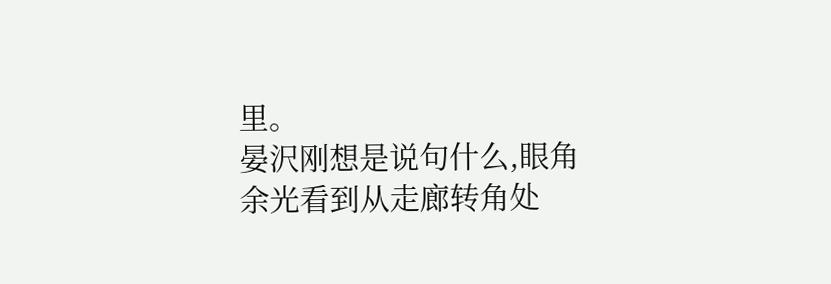里。
晏沢刚想是说句什么,眼角余光看到从走廊转角处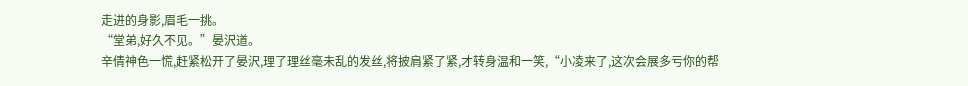走进的身影,眉毛一挑。
“堂弟,好久不见。”晏沢道。
辛倩神色一慌,赶紧松开了晏沢,理了理丝毫未乱的发丝,将披肩紧了紧,才转身温和一笑,“小凌来了,这次会展多亏你的帮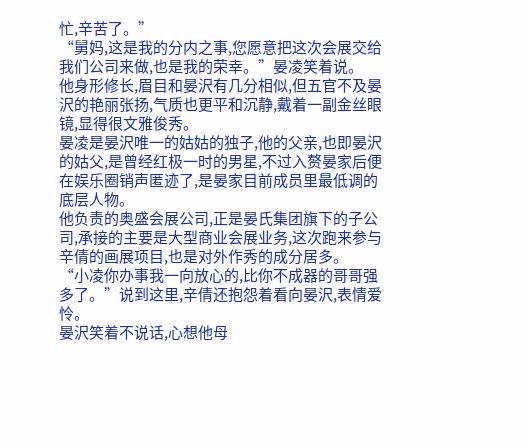忙,辛苦了。”
“舅妈,这是我的分内之事,您愿意把这次会展交给我们公司来做,也是我的荣幸。”晏凌笑着说。
他身形修长,眉目和晏沢有几分相似,但五官不及晏沢的艳丽张扬,气质也更平和沉静,戴着一副金丝眼镜,显得很文雅俊秀。
晏凌是晏沢唯一的姑姑的独子,他的父亲,也即晏沢的姑父,是曾经红极一时的男星,不过入赘晏家后便在娱乐圈销声匿迹了,是晏家目前成员里最低调的底层人物。
他负责的奥盛会展公司,正是晏氏集团旗下的子公司,承接的主要是大型商业会展业务,这次跑来参与辛倩的画展项目,也是对外作秀的成分居多。
“小凌你办事我一向放心的,比你不成器的哥哥强多了。”说到这里,辛倩还抱怨着看向晏沢,表情爱怜。
晏沢笑着不说话,心想他母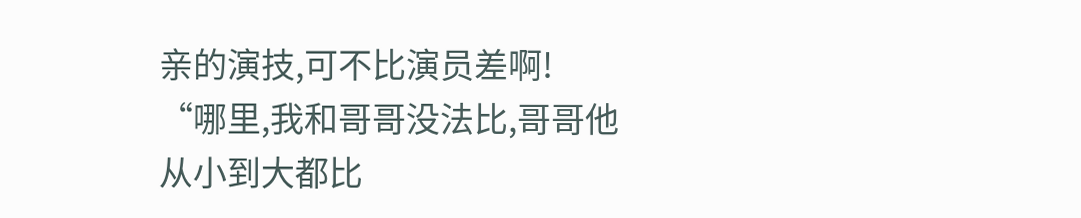亲的演技,可不比演员差啊!
“哪里,我和哥哥没法比,哥哥他从小到大都比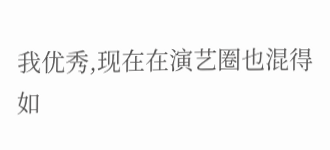我优秀,现在在演艺圈也混得如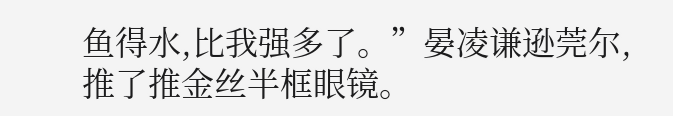鱼得水,比我强多了。”晏凌谦逊莞尔,推了推金丝半框眼镜。